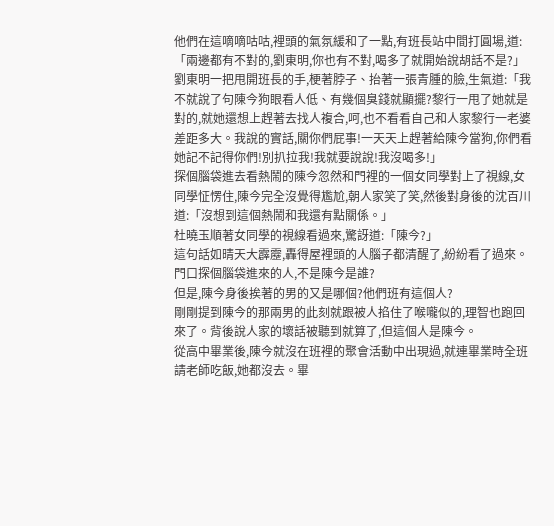他們在這嘀嘀咕咕,裡頭的氣氛緩和了一點,有班長站中間打圓場,道:「兩邊都有不對的,劉東明,你也有不對,喝多了就開始說胡話不是?」
劉東明一把甩開班長的手,梗著脖子、抬著一張青腫的臉,生氣道:「我不就說了句陳今狗眼看人低、有幾個臭錢就顯擺?黎行一甩了她就是對的,就她還想上趕著去找人複合,呵,也不看看自己和人家黎行一老婆差距多大。我說的實話,關你們屁事!一天天上趕著給陳今當狗,你們看她記不記得你們!別扒拉我!我就要說說!我沒喝多!」
探個腦袋進去看熱鬧的陳今忽然和門裡的一個女同學對上了視線,女同學怔愣住,陳今完全沒覺得尷尬,朝人家笑了笑,然後對身後的沈百川道:「沒想到這個熱鬧和我還有點關係。」
杜曉玉順著女同學的視線看過來,驚訝道:「陳今?」
這句話如晴天大霹靂,轟得屋裡頭的人腦子都清醒了,紛紛看了過來。門口探個腦袋進來的人,不是陳今是誰?
但是,陳今身後挨著的男的又是哪個?他們班有這個人?
剛剛提到陳今的那兩男的此刻就跟被人掐住了喉嚨似的,理智也跑回來了。背後說人家的壞話被聽到就算了,但這個人是陳今。
從高中畢業後,陳今就沒在班裡的聚會活動中出現過,就連畢業時全班請老師吃飯,她都沒去。畢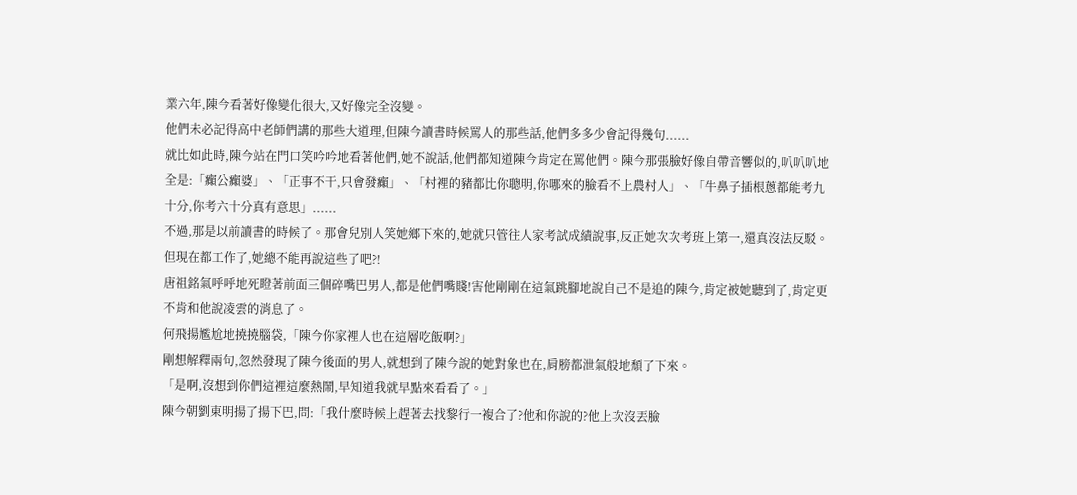業六年,陳今看著好像變化很大,又好像完全沒變。
他們未必記得高中老師們講的那些大道理,但陳今讀書時候罵人的那些話,他們多多少會記得幾句......
就比如此時,陳今站在門口笑吟吟地看著他們,她不說話,他們都知道陳今肯定在罵他們。陳今那張臉好像自帶音響似的,叭叭叭地全是:「癲公癲婆」、「正事不干,只會發癲」、「村裡的豬都比你聰明,你哪來的臉看不上農村人」、「牛鼻子插根蔥都能考九十分,你考六十分真有意思」......
不過,那是以前讀書的時候了。那會兒別人笑她鄉下來的,她就只管往人家考試成績說事,反正她次次考班上第一,還真沒法反駁。但現在都工作了,她總不能再說這些了吧?!
唐祖銘氣呼呼地死瞪著前面三個碎嘴巴男人,都是他們嘴賤!害他剛剛在這氣跳腳地說自己不是追的陳今,肯定被她聽到了,肯定更不肯和他說凌雲的消息了。
何飛揚尷尬地撓撓腦袋,「陳今你家裡人也在這層吃飯啊?」
剛想解釋兩句,忽然發現了陳今後面的男人,就想到了陳今說的她對象也在,肩膀都泄氣般地頹了下來。
「是啊,沒想到你們這裡這麼熱鬧,早知道我就早點來看看了。」
陳今朝劉東明揚了揚下巴,問:「我什麼時候上趕著去找黎行一複合了?他和你說的?他上次沒丟臉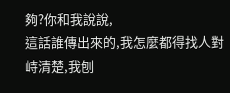夠?你和我說說,
這話誰傳出來的,我怎麼都得找人對峙清楚,我刨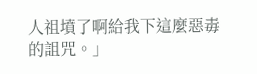人祖墳了啊給我下這麼惡毒的詛咒。」